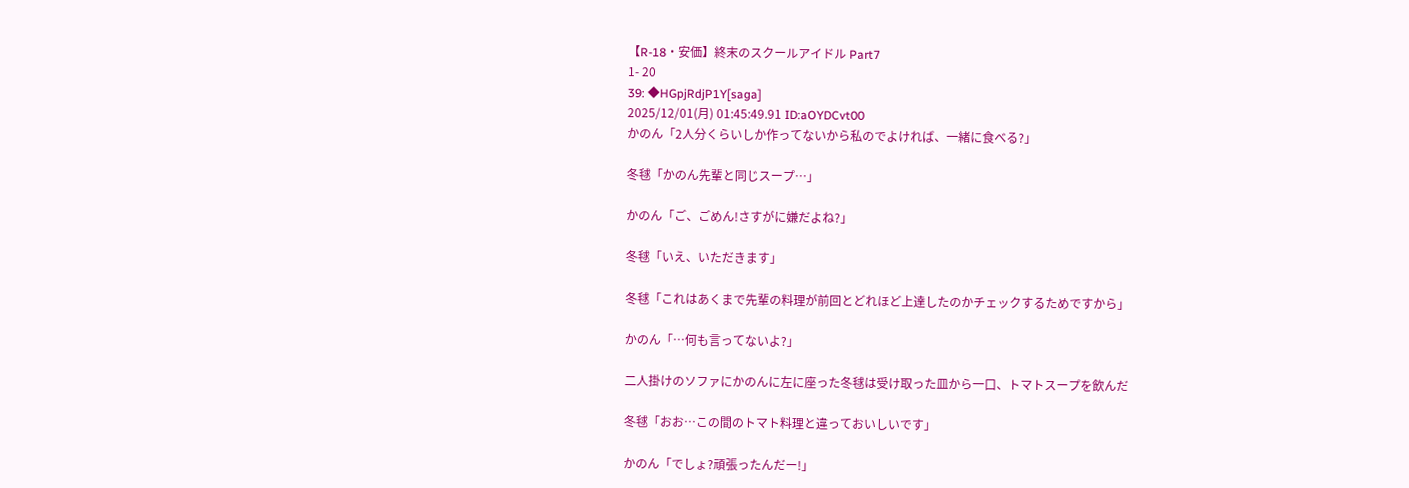【R-18・安価】終末のスクールアイドル Part7
1- 20
39: ◆HGpjRdjP1Y[saga]
2025/12/01(月) 01:45:49.91 ID:aOYDCvt00
かのん「2人分くらいしか作ってないから私のでよければ、一緒に食べる?」

冬毬「かのん先輩と同じスープ…」

かのん「ご、ごめん!さすがに嫌だよね?」

冬毬「いえ、いただきます」

冬毬「これはあくまで先輩の料理が前回とどれほど上達したのかチェックするためですから」

かのん「…何も言ってないよ?」

二人掛けのソファにかのんに左に座った冬毬は受け取った皿から一口、トマトスープを飲んだ

冬毬「おお…この間のトマト料理と違っておいしいです」

かのん「でしょ?頑張ったんだー!」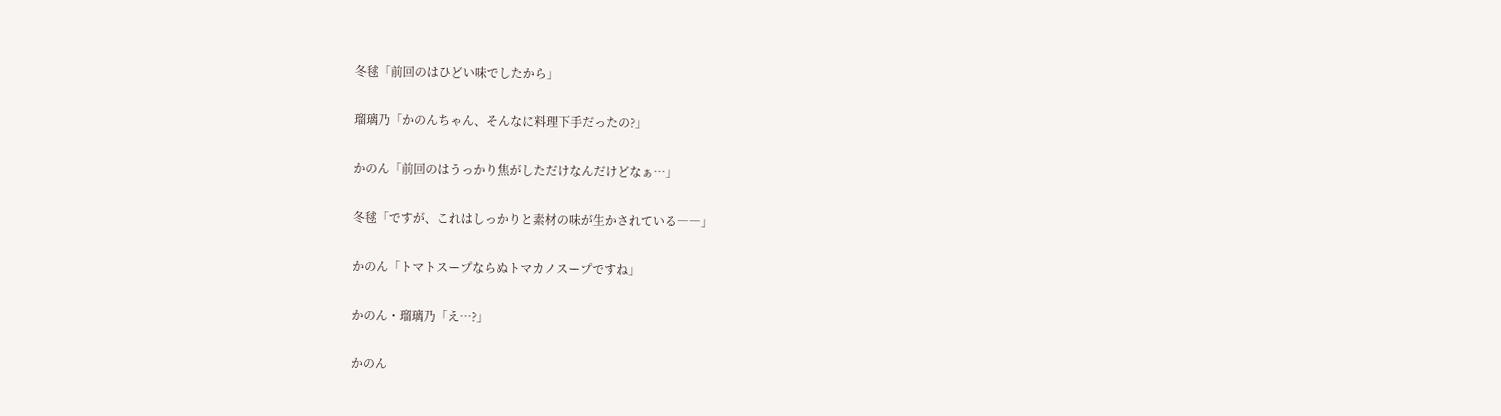冬毬「前回のはひどい味でしたから」

瑠璃乃「かのんちゃん、そんなに料理下手だったの?」

かのん「前回のはうっかり焦がしただけなんだけどなぁ…」

冬毬「ですが、これはしっかりと素材の味が生かされている――」

かのん「トマトスープならぬトマカノスープですね」

かのん・瑠璃乃「え…?」

かのん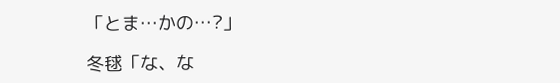「とま…かの…?」

冬毬「な、な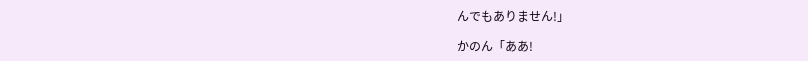んでもありません!」

かのん「ああ!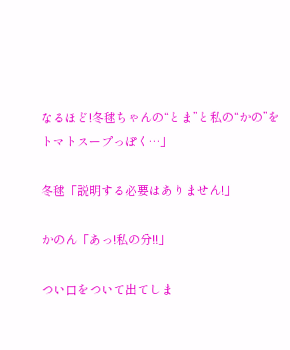なるほど!冬毬ちゃんの“とま”と私の“かの”をトマトスープっぽく…」

冬毬「説明する必要はありません!」

かのん「あっ!私の分!!」

つい口をついて出てしま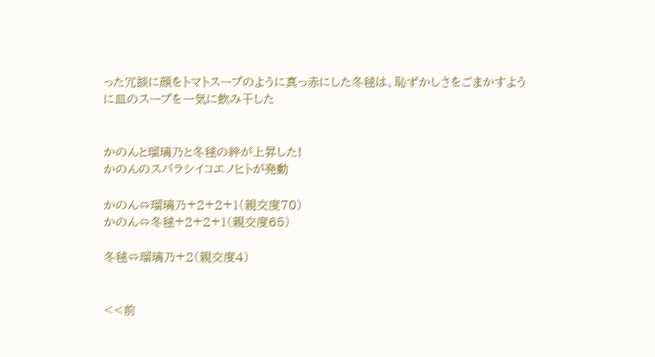った冗談に顔をトマトスープのように真っ赤にした冬毬は、恥ずかしさをごまかすように皿のスープを一気に飲み干した


かのんと瑠璃乃と冬毬の絆が上昇した!
かのんのスバラシイコエノヒトが発動

かのん⇔瑠璃乃+2+2+1(親交度70)
かのん⇔冬毬+2+2+1(親交度65)

冬毬⇔瑠璃乃+2(親交度4)


<<前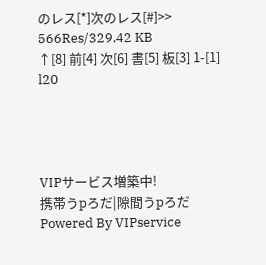のレス[*]次のレス[#]>>
566Res/329.42 KB
↑[8] 前[4] 次[6] 書[5] 板[3] 1-[1] l20




VIPサービス増築中!
携帯うpろだ|隙間うpろだ
Powered By VIPservice